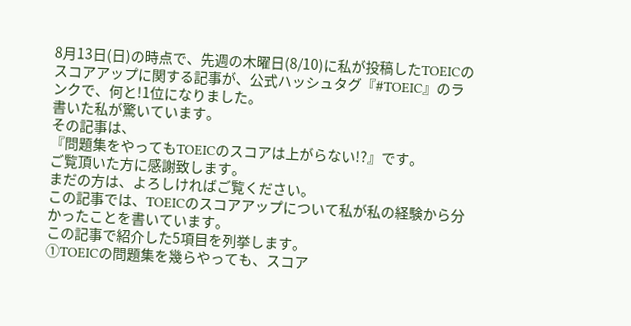8月13日(日)の時点で、先週の木曜日(8/10)に私が投稿したTOEICのスコアアップに関する記事が、公式ハッシュタグ『#TOEIC』のランクで、何と!1位になりました。
書いた私が驚いています。
その記事は、
『問題集をやってもTOEICのスコアは上がらない!?』です。
ご覧頂いた方に感謝致します。
まだの方は、よろしければご覧ください。
この記事では、TOEICのスコアアップについて私が私の経験から分かったことを書いています。
この記事で紹介した5項目を列挙します。
①TOEICの問題集を幾らやっても、スコア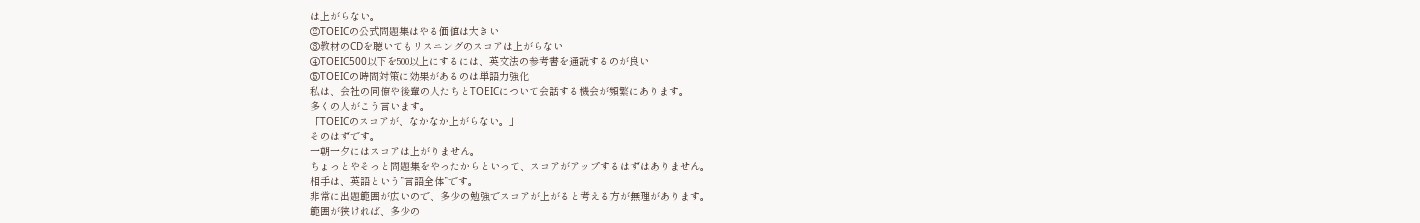は上がらない。
②TOEICの公式問題集はやる価値は大きい
③教材のCDを聴いてもリスニングのスコアは上がらない
④TOEIC500以下を500以上にするには、英文法の参考書を通読するのが良い
⑤TOEICの時間対策に効果があるのは単語力強化
私は、会社の同僚や後輩の人たちとTOEICについて会話する機会が頻繁にあります。
多くの人がこう言います。
「TOEICのスコアが、なかなか上がらない。」
そのはずです。
一朝一夕にはスコアは上がりません。
ちょっとやそっと問題集をやったからといって、スコアがアップするはずはありません。
相手は、英語という”言語全体”です。
非常に出題範囲が広いので、多少の勉強でスコアが上がると考える方が無理があります。
範囲が狭ければ、多少の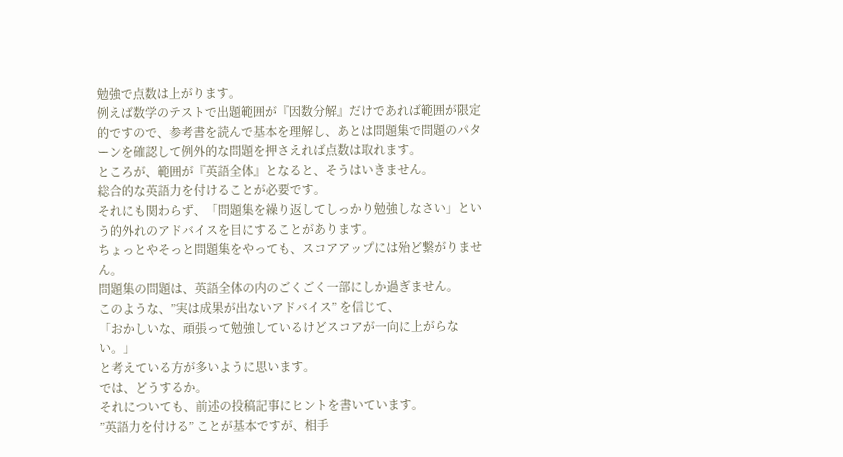勉強で点数は上がります。
例えば数学のテストで出題範囲が『因数分解』だけであれば範囲が限定的ですので、参考書を読んで基本を理解し、あとは問題集で問題のパターンを確認して例外的な問題を押さえれば点数は取れます。
ところが、範囲が『英語全体』となると、そうはいきません。
総合的な英語力を付けることが必要です。
それにも関わらず、「問題集を繰り返してしっかり勉強しなさい」という的外れのアドバイスを目にすることがあります。
ちょっとやそっと問題集をやっても、スコアアップには殆ど繋がりません。
問題集の問題は、英語全体の内のごくごく一部にしか過ぎません。
このような、”実は成果が出ないアドバイス” を信じて、
「おかしいな、頑張って勉強しているけどスコアが一向に上がらない。」
と考えている方が多いように思います。
では、どうするか。
それについても、前述の投稿記事にヒントを書いています。
”英語力を付ける” ことが基本ですが、相手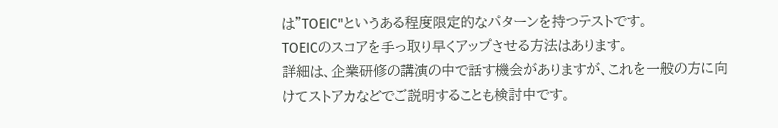は”TOEIC"というある程度限定的なパターンを持つテストです。
TOEICのスコアを手っ取り早くアップさせる方法はあります。
詳細は、企業研修の講演の中で話す機会がありますが、これを一般の方に向けてストアカなどでご説明することも検討中です。